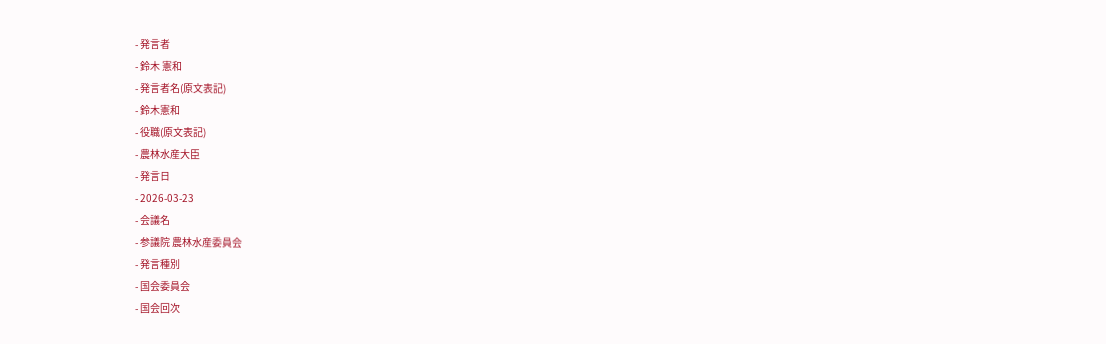- 発言者
- 鈴木 憲和
- 発言者名(原文表記)
- 鈴木憲和
- 役職(原文表記)
- 農林水産大臣
- 発言日
- 2026-03-23
- 会議名
- 参議院 農林水産委員会
- 発言種別
- 国会委員会
- 国会回次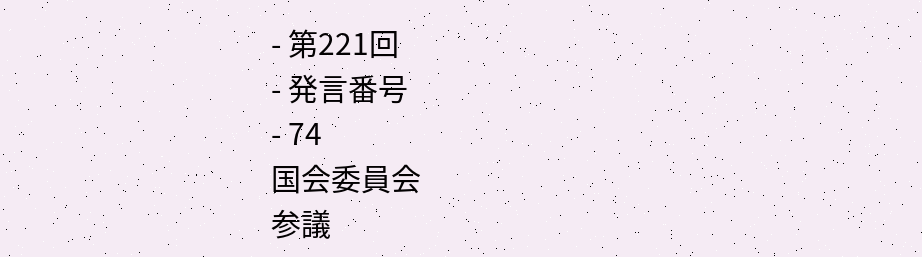- 第221回
- 発言番号
- 74
国会委員会
参議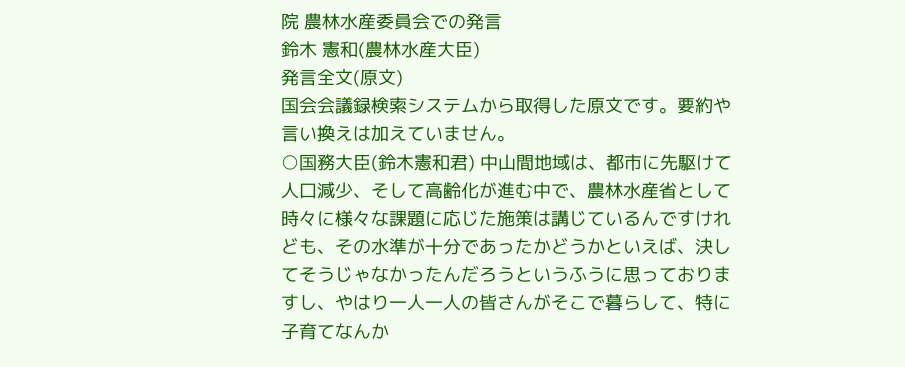院 農林水産委員会での発言
鈴木 憲和(農林水産大臣)
発言全文(原文)
国会会議録検索システムから取得した原文です。要約や言い換えは加えていません。
○国務大臣(鈴木憲和君) 中山間地域は、都市に先駆けて人口減少、そして高齢化が進む中で、農林水産省として時々に様々な課題に応じた施策は講じているんですけれども、その水準が十分であったかどうかといえば、決してそうじゃなかったんだろうというふうに思っておりますし、やはり一人一人の皆さんがそこで暮らして、特に子育てなんか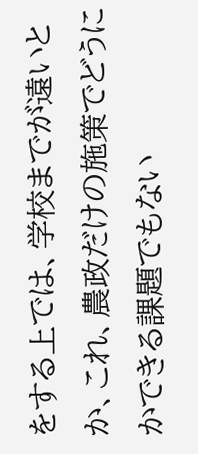をする上では、学校までが遠いとか、これ、農政だけの施策でどうにかできる課題でもない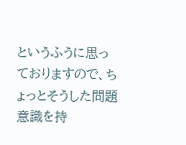というふうに思っておりますので、ちょっとそうした問題意識を持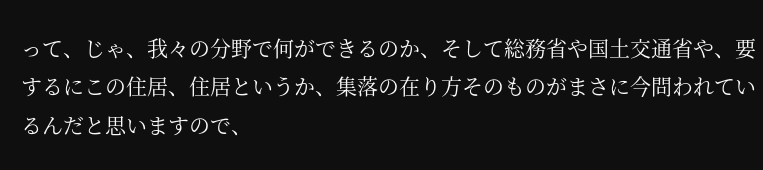って、じゃ、我々の分野で何ができるのか、そして総務省や国土交通省や、要するにこの住居、住居というか、集落の在り方そのものがまさに今問われているんだと思いますので、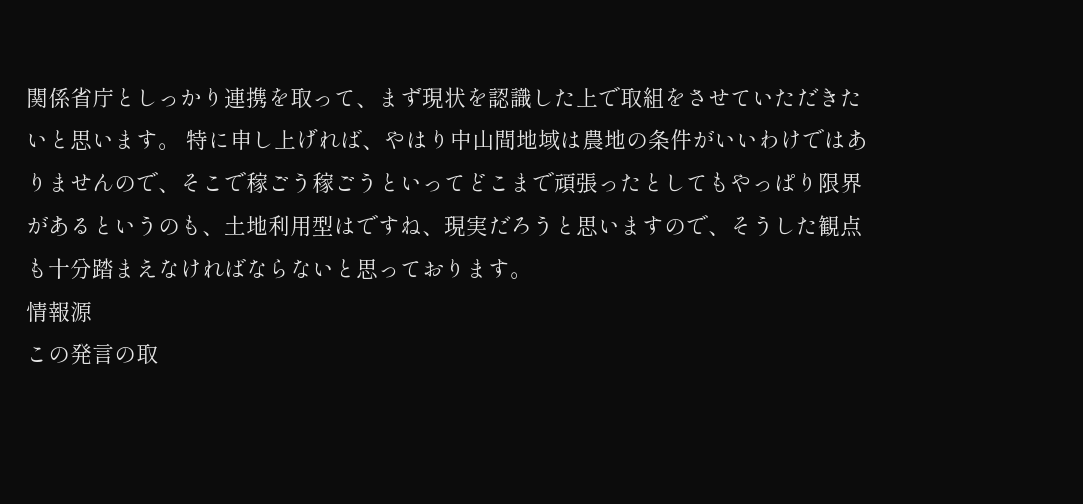関係省庁としっかり連携を取って、まず現状を認識した上で取組をさせていただきたいと思います。 特に申し上げれば、やはり中山間地域は農地の条件がいいわけではありませんので、そこで稼ごう稼ごうといってどこまで頑張ったとしてもやっぱり限界があるというのも、土地利用型はですね、現実だろうと思いますので、そうした観点も十分踏まえなければならないと思っております。
情報源
この発言の取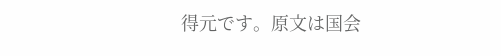得元です。原文は国会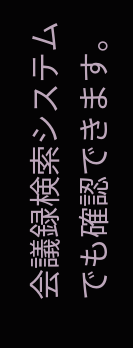会議録検索システムでも確認できます。